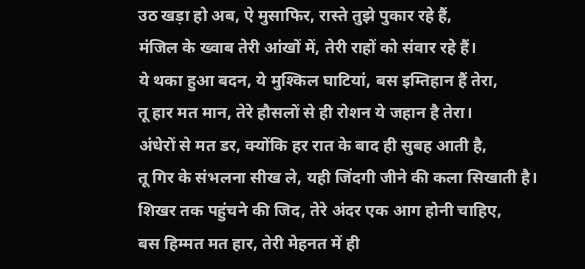उठ खड़ा हो अब, ऐ मुसाफिर, रास्ते तुझे पुकार रहे हैं,
मंजिल के ख्वाब तेरी आंखों में, तेरी राहों को संवार रहे हैं।
ये थका हुआ बदन, ये मुश्किल घाटियां, बस इम्तिहान हैं तेरा,
तू हार मत मान, तेरे हौसलों से ही रोशन ये जहान है तेरा।
अंधेरों से मत डर, क्योंकि हर रात के बाद ही सुबह आती है,
तू गिर के संभलना सीख ले, यही जिंदगी जीने की कला सिखाती है।
शिखर तक पहुंचने की जिद, तेरे अंदर एक आग होनी चाहिए,
बस हिम्मत मत हार, तेरी मेहनत में ही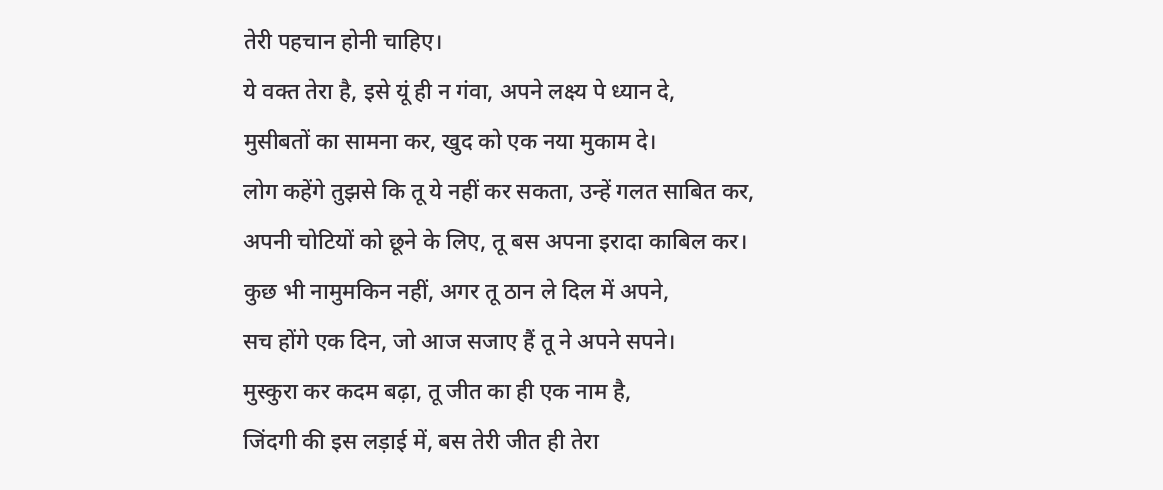तेरी पहचान होनी चाहिए।
ये वक्त तेरा है, इसे यूं ही न गंवा, अपने लक्ष्य पे ध्यान दे,
मुसीबतों का सामना कर, खुद को एक नया मुकाम दे।
लोग कहेंगे तुझसे कि तू ये नहीं कर सकता, उन्हें गलत साबित कर,
अपनी चोटियों को छूने के लिए, तू बस अपना इरादा काबिल कर।
कुछ भी नामुमकिन नहीं, अगर तू ठान ले दिल में अपने,
सच होंगे एक दिन, जो आज सजाए हैं तू ने अपने सपने।
मुस्कुरा कर कदम बढ़ा, तू जीत का ही एक नाम है,
जिंदगी की इस लड़ाई में, बस तेरी जीत ही तेरा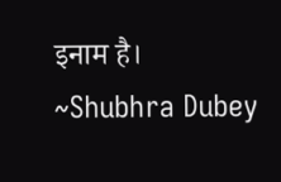इनाम है।
~Shubhra Dubey